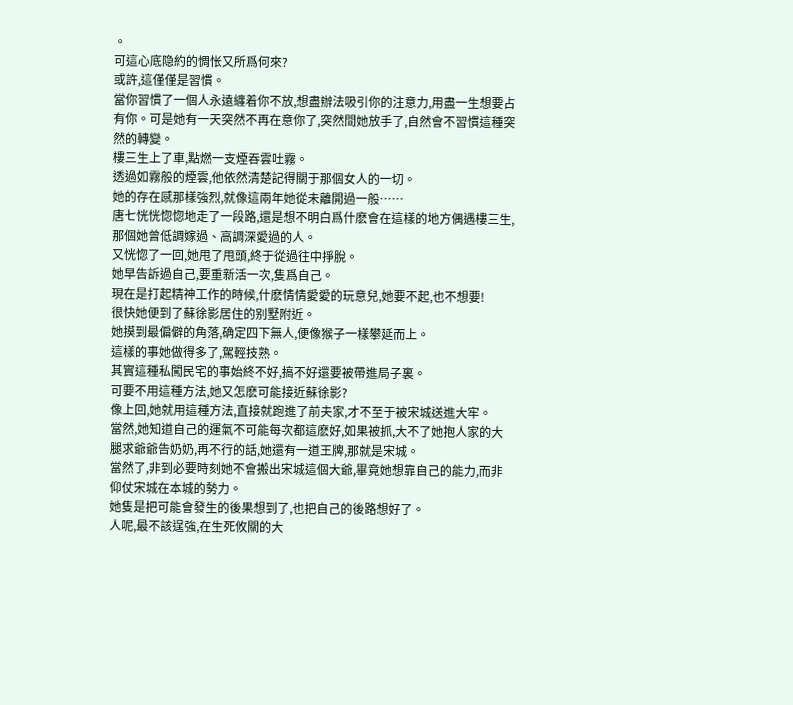。
可這心底隐約的惆怅又所爲何來?
或許,這僅僅是習慣。
當你習慣了一個人永遠纏着你不放,想盡辦法吸引你的注意力,用盡一生想要占有你。可是她有一天突然不再在意你了,突然間她放手了,自然會不習慣這種突然的轉變。
樓三生上了車,點燃一支煙吞雲吐霧。
透過如霧般的煙雲,他依然清楚記得關于那個女人的一切。
她的存在感那樣強烈,就像這兩年她從未離開過一般……
唐七恍恍惚惚地走了一段路,還是想不明白爲什麽會在這樣的地方偶遇樓三生,那個她曾低調嫁過、高調深愛過的人。
又恍惚了一回,她甩了甩頭,終于從過往中掙脫。
她早告訴過自己,要重新活一次,隻爲自己。
現在是打起精神工作的時候,什麽情情愛愛的玩意兒,她要不起,也不想要!
很快她便到了蘇徐影居住的别墅附近。
她摸到最偏僻的角落,确定四下無人,便像猴子一樣攀延而上。
這樣的事她做得多了,駕輕技熟。
其實這種私闖民宅的事始終不好,搞不好還要被帶進局子裏。
可要不用這種方法,她又怎麽可能接近蘇徐影?
像上回,她就用這種方法,直接就跑進了前夫家,才不至于被宋城送進大牢。
當然,她知道自己的運氣不可能每次都這麽好,如果被抓,大不了她抱人家的大腿求爺爺告奶奶,再不行的話,她還有一道王牌,那就是宋城。
當然了,非到必要時刻她不會搬出宋城這個大爺,畢竟她想靠自己的能力,而非仰仗宋城在本城的勢力。
她隻是把可能會發生的後果想到了,也把自己的後路想好了。
人呢,最不該逞強,在生死攸關的大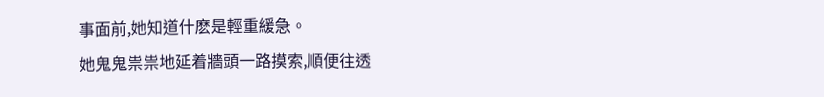事面前,她知道什麽是輕重緩急。
她鬼鬼祟祟地延着牆頭一路摸索,順便往透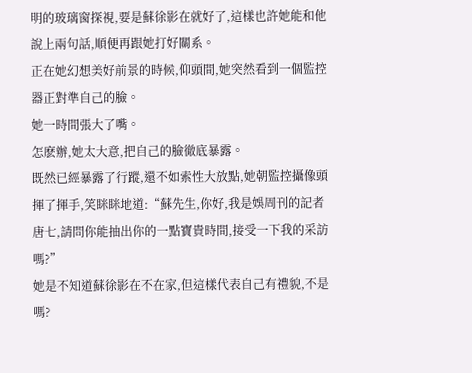明的玻璃窗探視,要是蘇徐影在就好了,這樣也許她能和他說上兩句話,順便再跟她打好關系。
正在她幻想美好前景的時候,仰頭間,她突然看到一個監控器正對準自己的臉。
她一時間張大了嘴。
怎麽辦,她太大意,把自己的臉徹底暴露。
既然已經暴露了行蹤,還不如索性大放點,她朝監控攝像頭揮了揮手,笑眯眯地道:“蘇先生,你好,我是娛周刊的記者唐七,請問你能抽出你的一點寶貴時間,接受一下我的采訪嗎?”
她是不知道蘇徐影在不在家,但這樣代表自己有禮貌,不是嗎?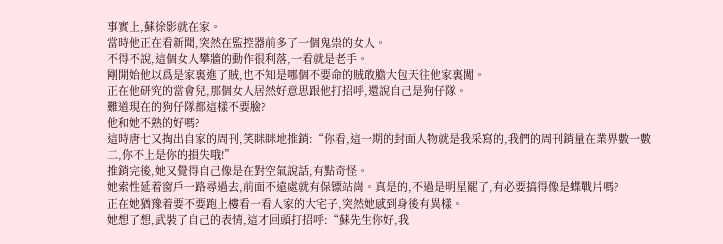事實上,蘇徐影就在家。
當時他正在看新聞,突然在監控器前多了一個鬼祟的女人。
不得不說,這個女人攀牆的動作很利落,一看就是老手。
剛開始他以爲是家裏進了賊,也不知是哪個不要命的賊敢膽大包天往他家裏闖。
正在他研究的當會兒,那個女人居然好意思跟他打招呼,還說自己是狗仔隊。
難道現在的狗仔隊都這樣不要臉?
他和她不熟的好嗎?
這時唐七又掏出自家的周刊,笑眯眯地推銷:“你看,這一期的封面人物就是我采寫的,我們的周刊銷量在業界數一數二,你不上是你的損失哦!”
推銷完後,她又覺得自己像是在對空氣說話,有點奇怪。
她索性延着窗戶一路尋過去,前面不遠處就有保镖站崗。真是的,不過是明星罷了,有必要搞得像是蝶戰片嗎?
正在她猶豫着要不要跑上樓看一看人家的大宅子,突然她感到身後有異樣。
她想了想,武裝了自己的表情,這才回頭打招呼:“蘇先生你好,我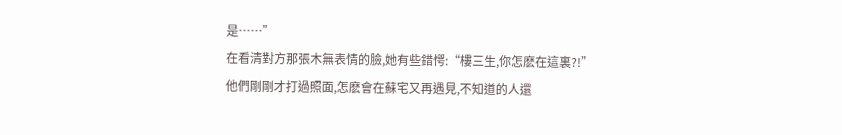是……”
在看清對方那張木無表情的臉,她有些錯愕:“樓三生,你怎麽在這裏?!”
他們剛剛才打過照面,怎麽會在蘇宅又再遇見,不知道的人還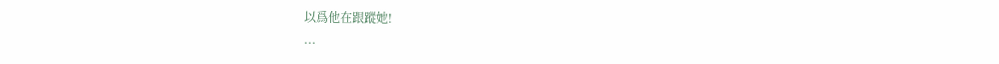以爲他在跟蹤她!
...